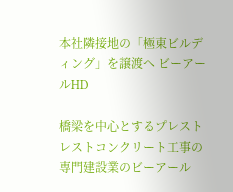本社隣接地の「極東ビルディング」を譲渡へ ビーアールHD

橋梁を中心とするプレストレストコンクリート工事の専門建設業のビーアール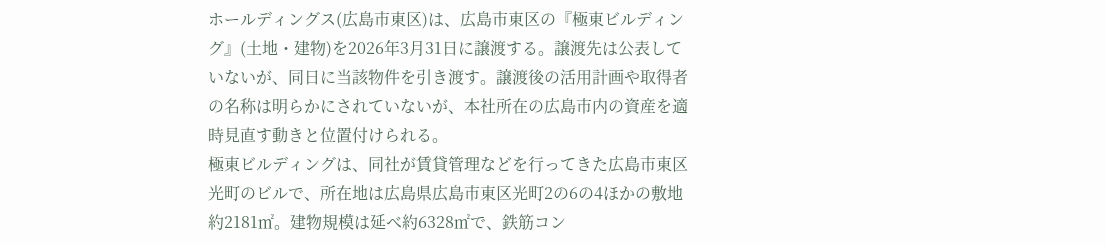ホールディングス(広島市東区)は、広島市東区の『極東ビルディング』(土地・建物)を2026年3月31日に譲渡する。譲渡先は公表していないが、同日に当該物件を引き渡す。譲渡後の活用計画や取得者の名称は明らかにされていないが、本社所在の広島市内の資産を適時見直す動きと位置付けられる。
極東ビルディングは、同社が賃貸管理などを行ってきた広島市東区光町のビルで、所在地は広島県広島市東区光町2の6の4ほかの敷地約2181㎡。建物規模は延べ約6328㎡で、鉄筋コン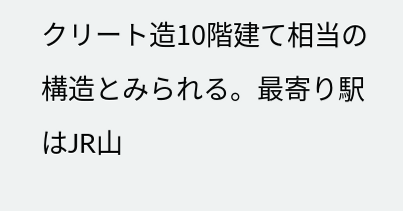クリート造10階建て相当の構造とみられる。最寄り駅はJR山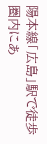陽本線「広島」駅で徒歩圏内にあ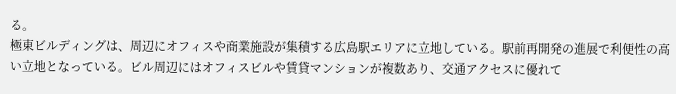る。
極東ビルディングは、周辺にオフィスや商業施設が集積する広島駅エリアに立地している。駅前再開発の進展で利便性の高い立地となっている。ビル周辺にはオフィスビルや賃貸マンションが複数あり、交通アクセスに優れて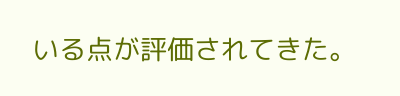いる点が評価されてきた。